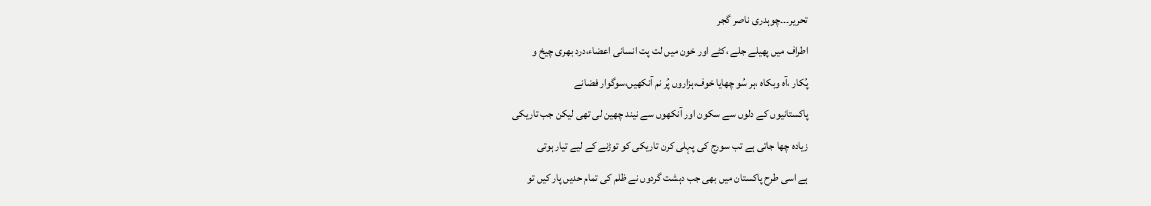تحریر۔۔۔چوہدری ناصر گجر
اطراف میں پھیلے جلے ،کٹے اور خون میں لت پت انسانی اعضاء،درد بھری چیخ و
پُکار ،آہ وبکاہ ،ہر سُو چھایا خوف،ہزاروں پُر نم آنکھیں،سوگوار فضانے
پاکستانیوں کے دلوں سے سکون اور آنکھوں سے نیند چھین لی تھی لیکن جب تاریکی
زیادہ چھا جاتی ہے تب سورج کی پہلی کرن تاریکی کو توڑنے کے لیے تیار ہوتی
ہے اسی طرح پاکستان میں بھی جب دہشت گردوں نے ظلم کی تمام حدیں پار کیں تو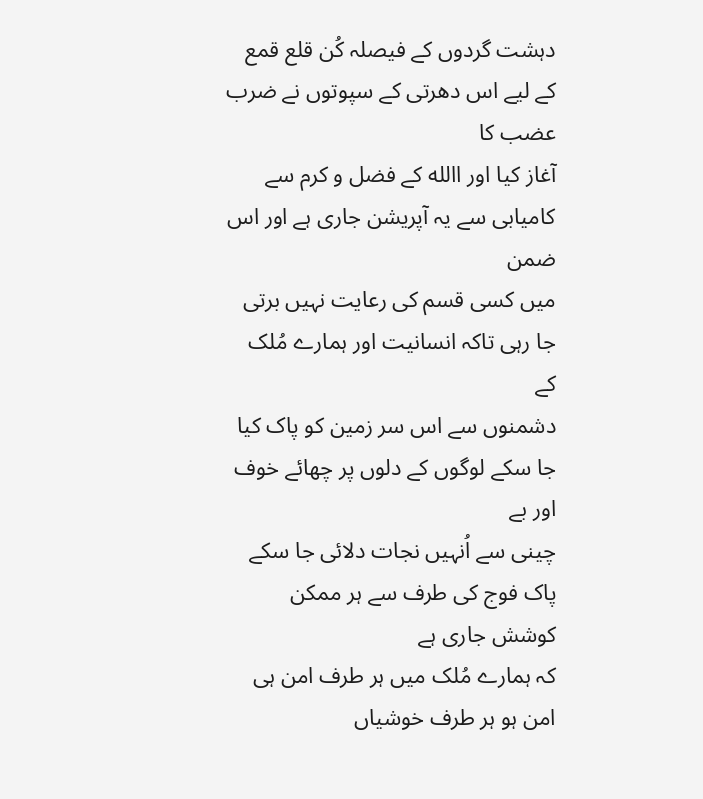دہشت گردوں کے فیصلہ کُن قلع قمع کے لیے اس دھرتی کے سپوتوں نے ضرب عضب کا
آغاز کیا اور االله کے فضل و کرم سے کامیابی سے یہ آپریشن جاری ہے اور اس ضمن
میں کسی قسم کی رعایت نہیں برتی جا رہی تاکہ انسانیت اور ہمارے مُلک کے
دشمنوں سے اس سر زمین کو پاک کیا جا سکے لوگوں کے دلوں پر چھائے خوف اور بے
چینی سے اُنہیں نجات دلائی جا سکے پاک فوج کی طرف سے ہر ممکن کوشش جاری ہے
کہ ہمارے مُلک میں ہر طرف امن ہی امن ہو ہر طرف خوشیاں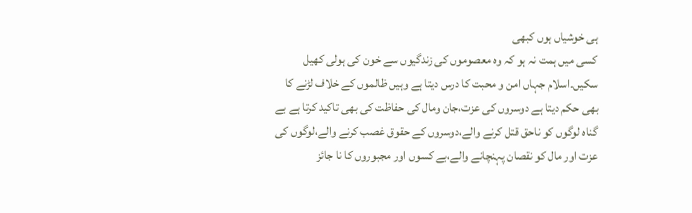ہی خوشیاں ہوں کبھی
کسی میں ہمت نہ ہو کہ وہ معصوموں کی زندگیوں سے خون کی ہولی کھیل
سکیں۔اسلام جہاں امن و محبت کا درس دیتا ہے وہیں ظالموں کے خلاف لڑنے کا
بھی حکم دیتا ہے دوسروں کی عزت،جان ومال کی حفاظت کی بھی تاکید کرتا ہے بے
گناہ لوگوں کو ناحق قتل کرنے والے،دوسروں کے حقوق غصب کرنے والے،لوگوں کی
عزت اور مال کو نقصان پہنچانے والے،بے کسوں اور مجبوروں کا نا جائز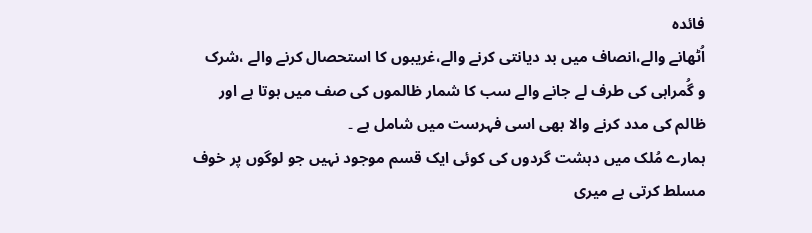فائدہ
اُٹھانے والے،انصاف میں بد دیانتی کرنے والے،غریبوں کا استحصال کرنے والے ،شرک
و گُمراہی کی طرف لے جانے والے سب کا شمار ظالموں کی صف میں ہوتا ہے اور
ظالم کی مدد کرنے والا بھی اسی فہرست میں شامل ہے ۔
ہمارے مُلک میں دہشت گردوں کی کوئی ایک قسم موجود نہیں جو لوگوں پر خوف
مسلط کرتی ہے میری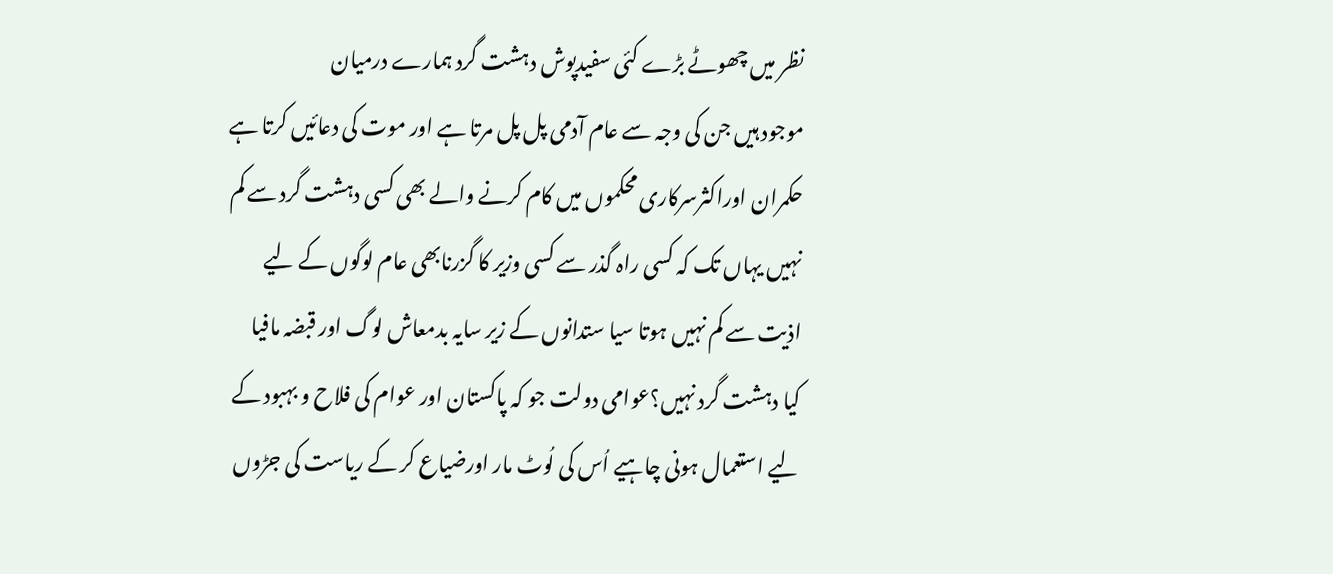نظر میں چھوٹے بڑے کئی سفیدپوش دہشت گرد ہمارے درمیان
موجود ہیں جن کی وجہ سے عام آدمی پل پل مرتا ہے اور موت کی دعائیں کرتا ہے
حکمران اوراکثرسرکاری محکموں میں کام کرنے والے بھی کسی دہشت گرد سے کم
نہیں یہاں تک کہ کسی راہ گذر سے کسی وزیر کا گزرنابھی عام لوگوں کے لیے
اذیت سے کم نہیں ہوتا سیا ستدانوں کے زیر سایہ بدمعاش لوگ اور قبضہ مافیا
کیا دہشت گرد نہیں؟عوامی دولت جو کہ پاکستان اور عوام کی فلاح و بہبود کے
لیے استعمال ہونی چاہیے اُس کی لُوٹ مار اورضیاع کر کے ریاست کی جڑوں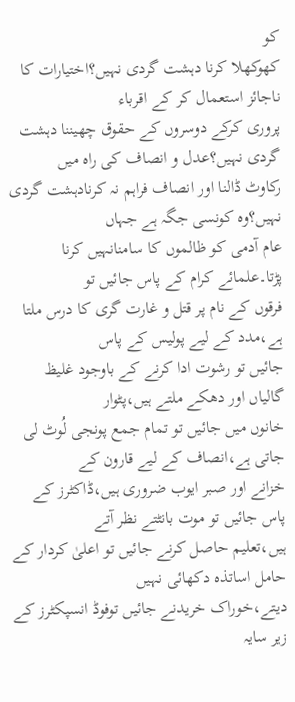کو
کھوکھلا کرنا دہشت گردی نہیں؟اختیارات کا ناجائز استعمال کر کے اقرباء
پروری کرکے دوسروں کے حقوق چھیننا دہشت گردی نہیں؟عدل و انصاف کی راہ میں
رکاوٹ ڈالنا اور انصاف فراہم نہ کرنادہشت گردی نہیں؟وہ کونسی جگہ ہے جہاں
عام آدمی کو ظالموں کا سامنانہیں کرنا پڑتا۔علمائے کرام کے پاس جائیں تو
فرقوں کے نام پر قتل و غارت گری کا درس ملتا ہے،مدد کے لیے پولیس کے پاس
جائیں تو رشوت ادا کرنے کے باوجود غلیظ گالیاں اور دھکے ملتے ہیں،پٹوار
خانوں میں جائیں تو تمام جمع پونجی لُوٹ لی جاتی ہے،انصاف کے لیے قارون کے
خزانے اور صبر ایوب ضروری ہیں،ڈاکٹرز کے پاس جائیں تو موت بانٹتے نظر آتے
ہیں،تعلیم حاصل کرنے جائیں تو اعلیٰ کردار کے حامل اساتذہ دکھائی نہیں
دیتے،خوراک خریدنے جائیں توفوڈ انسپکٹرز کے زیر سایہ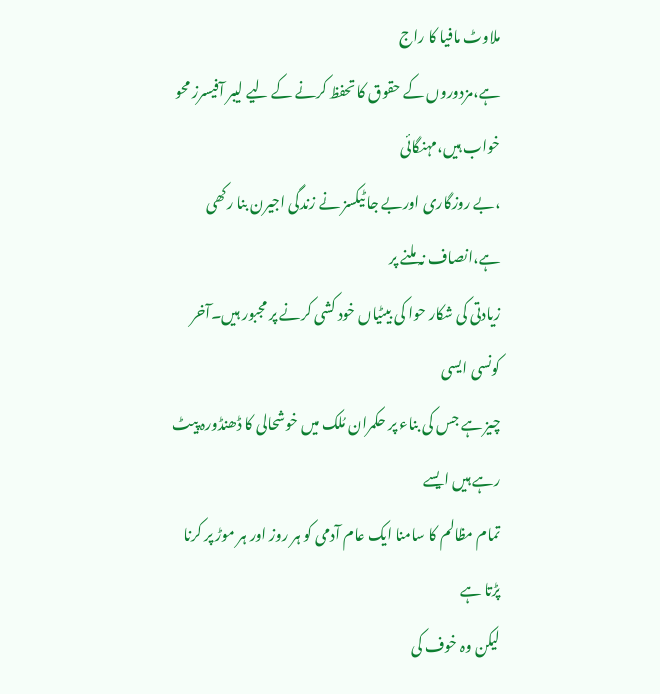ملاوٹ مافیا کا راج
ہے،مزدوروں کے حقوق کا تحفظ کرنے کے لیے لیبر آفیسرز محو خواب ہیں،مہنگائی
،بے روزگاری اوربے جا ٹیکسز نے زندگی اجیرن بنا رکھی ہے،انصاف نہ ملنے پر
زیادتی کی شکار حوا کی بیٹیاں خود کشی کرنے پر مجبور ہیں۔آخر کونسی ایسی
چیز ہے جس کی بناء پر حکمران مُلک میں خوشحالی کا ڈھنڈورہ پیٹ رہے ہیں ایسے
تمام مظالم کا سامنا ایک عام آدمی کو ہر روز اور ہر موڑ پر کرنا پڑتا ہے
لیکن وہ خوف کی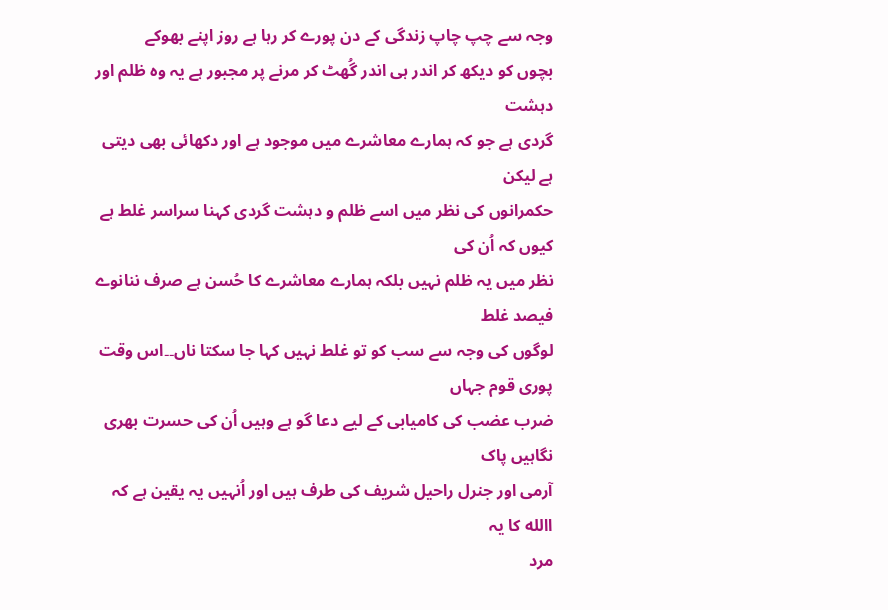وجہ سے چپ چاپ زندگی کے دن پورے کر رہا ہے روز اپنے بھوکے
بچوں کو دیکھ کر اندر ہی اندر گُھٹ کر مرنے پر مجبور ہے یہ وہ ظلم اور دہشت
گردی ہے جو کہ ہمارے معاشرے میں موجود ہے اور دکھائی بھی دیتی ہے لیکن
حکمرانوں کی نظر میں اسے ظلم و دہشت گردی کہنا سراسر غلط ہے کیوں کہ اُن کی
نظر میں یہ ظلم نہیں بلکہ ہمارے معاشرے کا حُسن ہے صرف ننانوے فیصد غلط
لوگوں کی وجہ سے سب کو تو غلط نہیں کہا جا سکتا ناں۔۔اس وقت پوری قوم جہاں
ضرب عضب کی کامیابی کے لیے دعا گو ہے وہیں اُن کی حسرت بھری نگاہیں پاک
آرمی اور جنرل راحیل شریف کی طرف ہیں اور اُنہیں یہ یقین ہے کہ االله کا یہ
مرد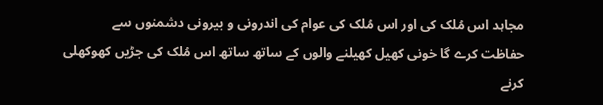مجاہد اس مُلک کی اور اس مُلک کی عوام کی اندرونی و بیرونی دشمنوں سے
حفاظت کرے گا خونی کھیل کھیلنے والوں کے ساتھ ساتھ اس مُلک کی جڑیں کھوکھلی
کرنے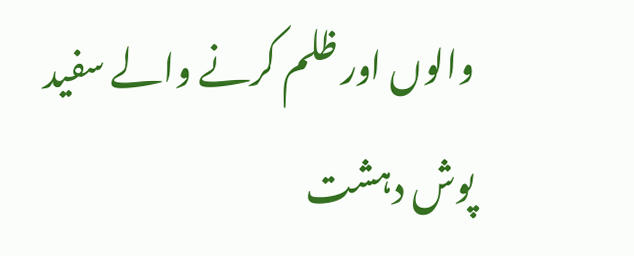والوں اور ظلم کرنے والے سفید پوش دہشت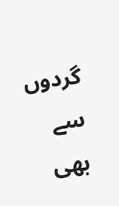گردوں سے بھی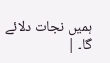ہمیں نجات دلائے
گا۔ |